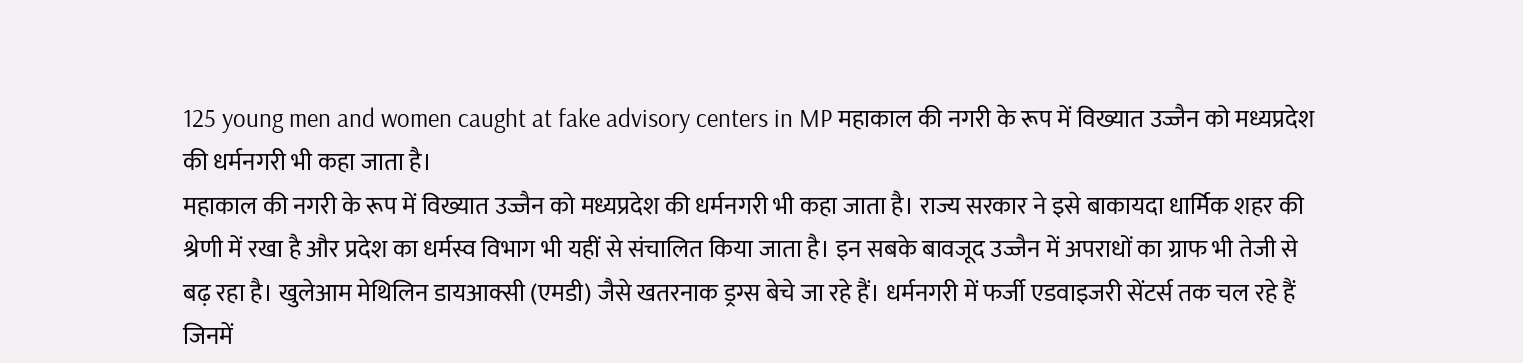125 young men and women caught at fake advisory centers in MP महाकाल की नगरी के रूप में विख्यात उज्जैन को मध्यप्रदेश की धर्मनगरी भी कहा जाता है।
महाकाल की नगरी के रूप में विख्यात उज्जैन को मध्यप्रदेश की धर्मनगरी भी कहा जाता है। राज्य सरकार ने इसे बाकायदा धार्मिक शहर की श्रेणी में रखा है और प्रदेश का धर्मस्व विभाग भी यहीं से संचालित किया जाता है। इन सबके बावजूद उज्जैन में अपराधों का ग्राफ भी तेजी से बढ़ रहा है। खुलेआम मेथिलिन डायआक्सी (एमडी) जैसे खतरनाक ड्रग्स बेचे जा रहे हैं। धर्मनगरी में फर्जी एडवाइजरी सेंटर्स तक चल रहे हैं जिनमें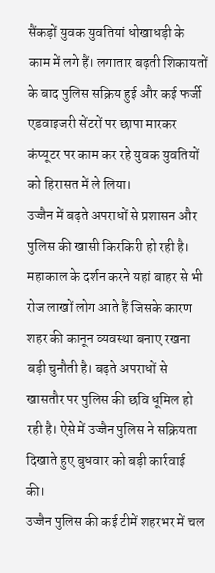सैंकड़ों युवक युवतियां धोखाधड़ी के काम में लगे हैं। लगातार बढ़ती शिकायतों के बाद पुलिस सक्रिय हुई और कई फर्जी एडवाइजरी सेंटरों पर छापा मारकर कंप्यूटर पर काम कर रहे युवक युवतियों को हिरासत में ले लिया।
उज्जैन में बढ़ते अपराधों से प्रशासन और पुलिस की खासी किरकिरी हो रही है। महाकाल के दर्शन करने यहां बाहर से भी रोज लाखों लोग आते हैं जिसके कारण शहर की कानून व्यवस्था बनाए रखना बड़ी चुनौती है। बढ़ते अपराधों से खासतौर पर पुलिस की छवि धूमिल हो रही है। ऐसे में उज्जैन पुलिस ने सक्रियता दिखाते हुए बुधवार को बड़ी कार्रवाई की।
उज्जैन पुलिस की कई टीमें शहरभर में चल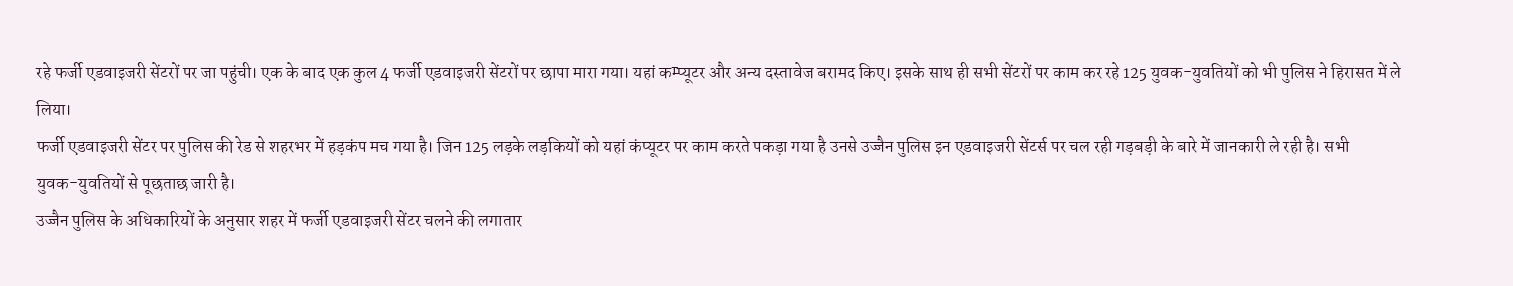रहे फर्जी एडवाइजरी सेंटरों पर जा पहुंची। एक के बाद एक कुल 4 फर्जी एडवाइजरी सेंटरों पर छापा मारा गया। यहां कम्प्यूटर और अन्य दस्तावेज बरामद किए। इसके साथ ही सभी सेंटरों पर काम कर रहे 125 युवक-युवतियों को भी पुलिस ने हिरासत में ले लिया।
फर्जी एडवाइजरी सेंटर पर पुलिस की रेड से शहरभर में हड़कंप मच गया है। जिन 125 लड़के लड़कियों को यहां कंप्यूटर पर काम करते पकड़ा गया है उनसे उज्जैन पुलिस इन एडवाइजरी सेंटर्स पर चल रही गड़बड़ी के बारे में जानकारी ले रही है। सभी
युवक-युवतियों से पूछताछ जारी है।
उज्जैन पुलिस के अधिकारियों के अनुसार शहर में फर्जी एडवाइजरी सेंटर चलने की लगातार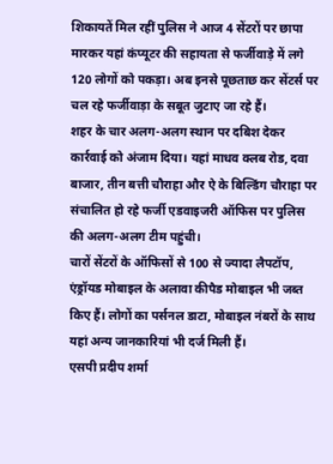शिकायतें मिल रहीं पुलिस ने आज 4 सेंटरों पर छापा मारकर यहां कंप्यूटर की सहायता से फर्जीवाड़े में लगे 120 लोगों को पकड़ा। अब इनसे पूछताछ कर सेंटर्स पर चल रहे फर्जीवाड़ा के सबूत जुटाए जा रहे हैं।
शहर के चार अलग-अलग स्थान पर दबिश देकर कार्रवाई को अंजाम दिया। यहां माधव क्लब रोड, दवा बाजार, तीन बत्ती चौराहा और ऐ के बिल्डिंग चौराहा पर संचालित हो रहे फर्जी एडवाइजरी ऑफिस पर पुलिस की अलग-अलग टीम पहुंची।
चारों सेंटरों के ऑफिसों से 100 से ज्यादा लैपटॉप, एंड्रॉयड मोबाइल के अलावा कीपैड मोबाइल भी जब्त किए हैं। लोगों का पर्सनल डाटा, मोबाइल नंबरों के साथ यहां अन्य जानकारियां भी दर्ज मिली हैं।
एसपी प्रदीप शर्मा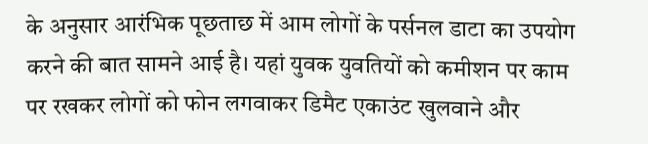के अनुसार आरंभिक पूछताछ में आम लोगों के पर्सनल डाटा का उपयोग करने की बात सामने आई है। यहां युवक युवतियों को कमीशन पर काम पर रखकर लोगों को फोन लगवाकर डिमैट एकाउंट खुलवाने और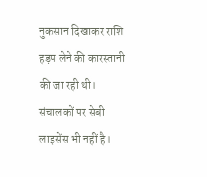नुकसान दिखाकर राशि हड़प लेने की कारस्तानी की जा रही थी। संचालकों पर सेबी लाइसेंस भी नहीं है।